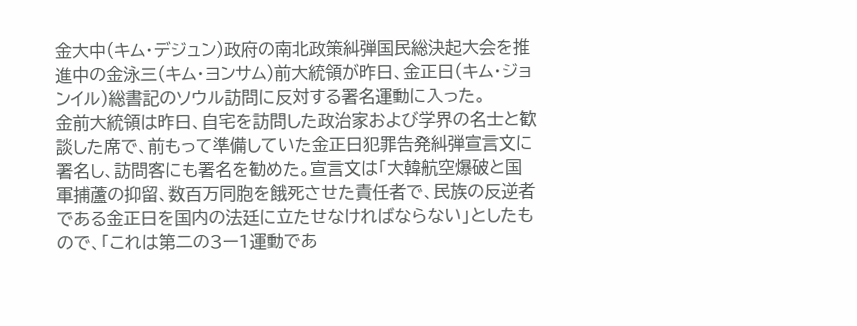金大中(キム・デジュン)政府の南北政策糾弾国民総決起大会を推進中の金泳三(キム・ヨンサム)前大統領が昨日、金正日(キム・ジョンイル)総書記のソウル訪問に反対する署名運動に入った。
金前大統領は昨日、自宅を訪問した政治家および学界の名士と歓談した席で、前もって準備していた金正日犯罪告発糾弾宣言文に署名し、訪問客にも署名を勧めた。宣言文は「大韓航空爆破と国軍捕蘆の抑留、数百万同胞を餓死させた責任者で、民族の反逆者である金正日を国内の法廷に立たせなければならない」としたもので、「これは第二の3ー1運動であ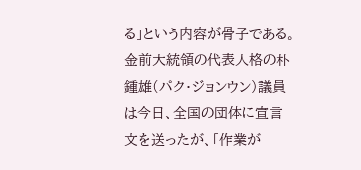る」という内容が骨子である。金前大統領の代表人格の朴鍾雄(パク・ジョンウン)議員は今日、全国の団体に宣言文を送ったが、「作業が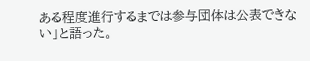ある程度進行するまでは参与団体は公表できない」と語った。